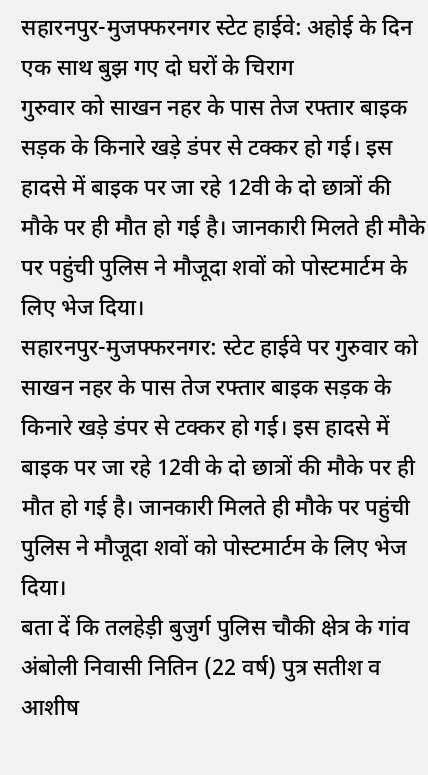सहारनपुर-मुजफ्फरनगर स्टेट हाईवे: अहोई के दिन एक साथ बुझ गए दो घरों के चिराग
गुरुवार को साखन नहर के पास तेज रफ्तार बाइक सड़क के किनारे खड़े डंपर से टक्कर हो गई। इस हादसे में बाइक पर जा रहे 12वी के दो छात्रों की मौके पर ही मौत हो गई है। जानकारी मिलते ही मौके पर पहुंची पुलिस ने मौजूदा शवों को पोस्टमार्टम के लिए भेज दिया।
सहारनपुर-मुजफ्फरनगर: स्टेट हाईवे पर गुरुवार को साखन नहर के पास तेज रफ्तार बाइक सड़क के किनारे खड़े डंपर से टक्कर हो गई। इस हादसे में बाइक पर जा रहे 12वी के दो छात्रों की मौके पर ही मौत हो गई है। जानकारी मिलते ही मौके पर पहुंची पुलिस ने मौजूदा शवों को पोस्टमार्टम के लिए भेज दिया।
बता दें कि तलहेड़ी बुजुर्ग पुलिस चौकी क्षेत्र के गांव अंबोली निवासी नितिन (22 वर्ष) पुत्र सतीश व आशीष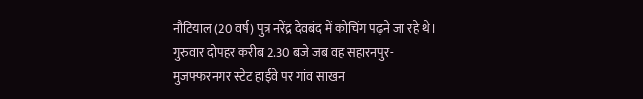नौटियाल (20 वर्ष) पुत्र नरेंद्र देवबंद में कोचिंग पढ़ने जा रहे थे। गुरुवार दोपहर करीब 2.30 बजे जब वह सहारनपुर-मुजफ्फरनगर स्टेट हाईवे पर गांव साखन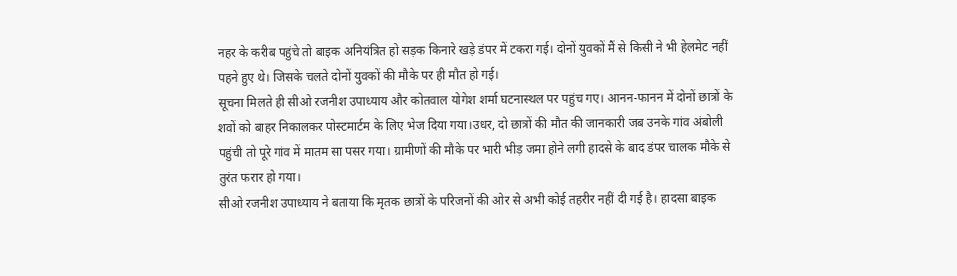नहर के करीब पहुंचे तो बाइक अनियंत्रित हो सड़क किनारे खड़े डंपर में टकरा गई। दोनों युवकों मैं से किसी ने भी हेलमेट नहीं पहने हुए थे। जिसके चलते दोनों युवकों की मौके पर ही मौत हो गई।
सूचना मिलते ही सीओ रजनीश उपाध्याय और कोतवाल योगेश शर्मा घटनास्थल पर पहुंच गए। आनन-फानन में दोनों छात्रों के शवों को बाहर निकालकर पोस्टमार्टम के लिए भेज दिया गया।उधर, दो छात्रों की मौत की जानकारी जब उनके गांव अंबोली पहुंची तो पूरे गांव में मातम सा पसर गया। ग्रामीणों की मौके पर भारी भीड़ जमा होने लगी हादसे के बाद डंपर चालक मौके से तुरंत फरार हो गया।
सीओ रजनीश उपाध्याय ने बताया कि मृतक छात्रों के परिजनों की ओर से अभी कोई तहरीर नहीं दी गई है। हादसा बाइक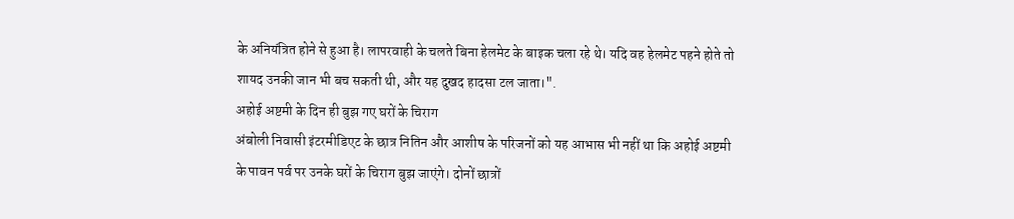के अनियंत्रित होने से हुआ है। लापरवाही के चलते बिना हेलमेट के बाइक चला रहे थे। यदि वह हेलमेट पहने होते तो शायद उनकी जान भी बच सकती थी, और यह दुखद हादसा टल जाता।".
अहोई अष्टमी के दिन ही बुझ गए घरों के चिराग
अंबोली निवासी इंटरमीडिएट के छात्र नितिन और आशीष के परिजनों को यह आभास भी नहीं था कि अहोई अष्टमी के पावन पर्व पर उनके घरों के चिराग बुझ जाएंगे। दोनों छात्रों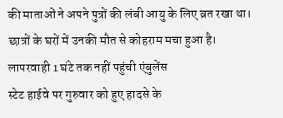की माताओं ने अपने पुत्रों की लंबी आयु के लिए व्रत रखा था। छात्रों के घरों में उनकी मौत से कोहराम मचा हुआ है।
लापरवाही 1 घंटे तक नहीं पहुंची एंबुलेंस
स्टेट हाईवे पर गुरुवार को हुए हादसे के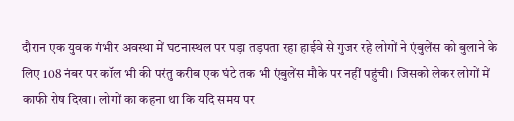दौरान एक युवक गंभीर अवस्था में घटनास्थल पर पड़ा तड़पता रहा हाईवे से गुजर रहे लोगों ने एंबुलेंस को बुलाने के लिए 108 नंबर पर कॉल भी की परंतु करीब एक घंटे तक भी एंबुलेंस मौके पर नहीं पहुंची। जिसको लेकर लोगों में काफी रोष दिखा। लोगों का कहना था कि यदि समय पर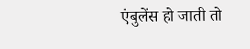एंबुलेंस हो जाती तो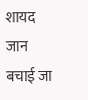शायद जान बचाई जा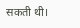सकती थी।